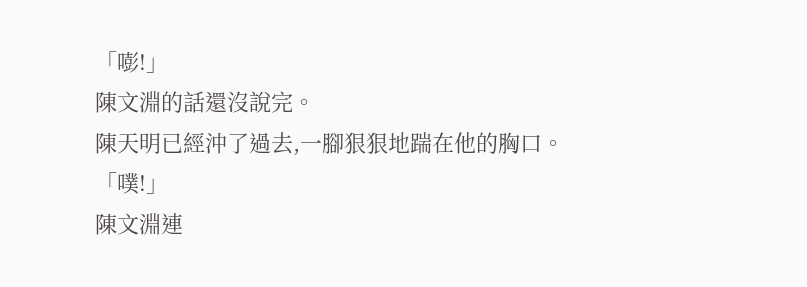「嘭!」
陳文淵的話還沒說完。
陳天明已經沖了過去,一腳狠狠地踹在他的胸口。
「噗!」
陳文淵連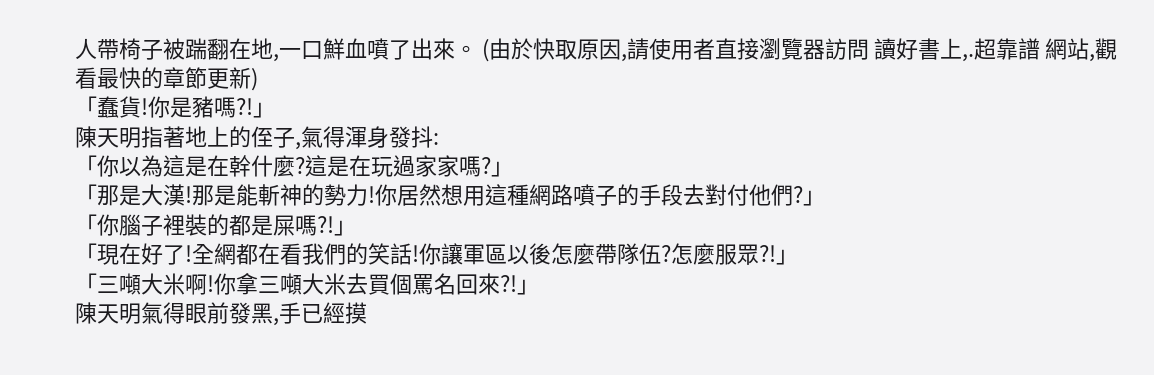人帶椅子被踹翻在地,一口鮮血噴了出來。 (由於快取原因,請使用者直接瀏覽器訪問 讀好書上,.超靠譜 網站,觀看最快的章節更新)
「蠢貨!你是豬嗎?!」
陳天明指著地上的侄子,氣得渾身發抖:
「你以為這是在幹什麼?這是在玩過家家嗎?」
「那是大漢!那是能斬神的勢力!你居然想用這種網路噴子的手段去對付他們?」
「你腦子裡裝的都是屎嗎?!」
「現在好了!全網都在看我們的笑話!你讓軍區以後怎麼帶隊伍?怎麼服眾?!」
「三噸大米啊!你拿三噸大米去買個罵名回來?!」
陳天明氣得眼前發黑,手已經摸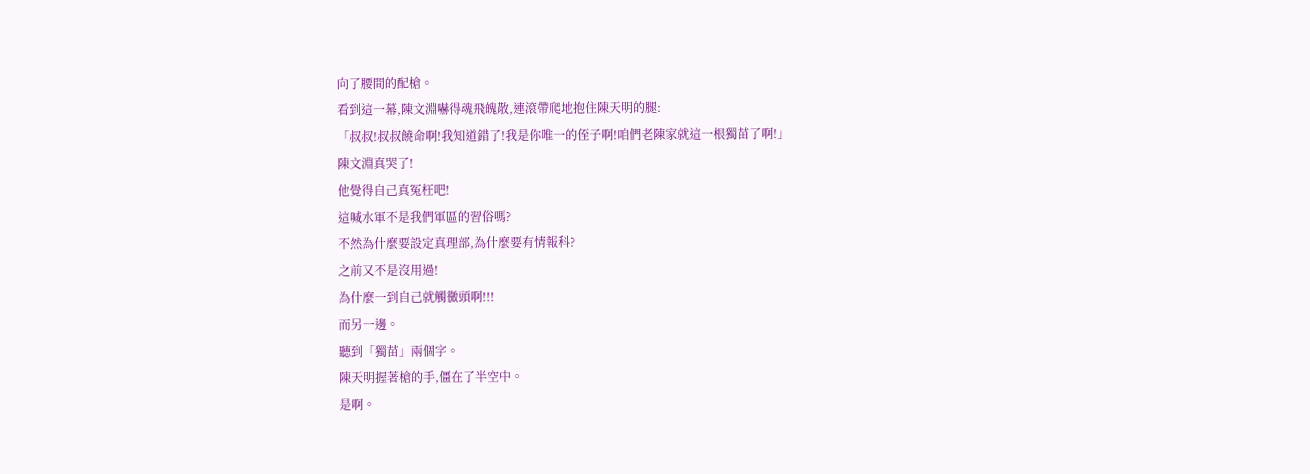向了腰間的配槍。
看到這一幕,陳文淵嚇得魂飛魄散,連滾帶爬地抱住陳天明的腿:
「叔叔!叔叔饒命啊!我知道錯了!我是你唯一的侄子啊!咱們老陳家就這一根獨苗了啊!」
陳文淵真哭了!
他覺得自己真冤枉吧!
這喊水軍不是我們軍區的習俗嗎?
不然為什麼要設定真理部,為什麼要有情報科?
之前又不是沒用過!
為什麼一到自己就觸黴頭啊!!!
而另一邊。
聽到「獨苗」兩個字。
陳天明握著槍的手,僵在了半空中。
是啊。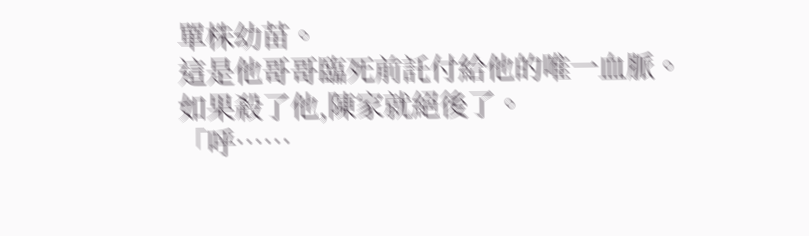單株幼苗。
這是他哥哥臨死前託付給他的唯一血脈。
如果殺了他,陳家就絕後了。
「呼……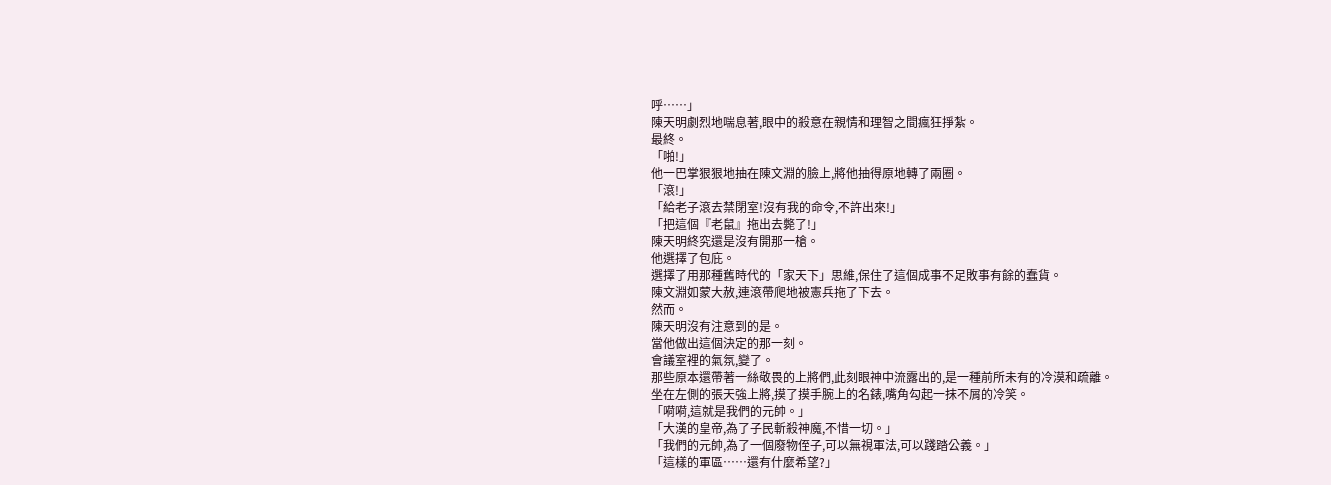呼……」
陳天明劇烈地喘息著,眼中的殺意在親情和理智之間瘋狂掙紮。
最終。
「啪!」
他一巴掌狠狠地抽在陳文淵的臉上,將他抽得原地轉了兩圈。
「滾!」
「給老子滾去禁閉室!沒有我的命令,不許出來!」
「把這個『老鼠』拖出去斃了!」
陳天明終究還是沒有開那一槍。
他選擇了包庇。
選擇了用那種舊時代的「家天下」思維,保住了這個成事不足敗事有餘的蠢貨。
陳文淵如蒙大赦,連滾帶爬地被憲兵拖了下去。
然而。
陳天明沒有注意到的是。
當他做出這個決定的那一刻。
會議室裡的氣氛,變了。
那些原本還帶著一絲敬畏的上將們,此刻眼神中流露出的,是一種前所未有的冷漠和疏離。
坐在左側的張天強上將,摸了摸手腕上的名錶,嘴角勾起一抹不屑的冷笑。
「嗬嗬,這就是我們的元帥。」
「大漢的皇帝,為了子民斬殺神魔,不惜一切。」
「我們的元帥,為了一個廢物侄子,可以無視軍法,可以踐踏公義。」
「這樣的軍區……還有什麼希望?」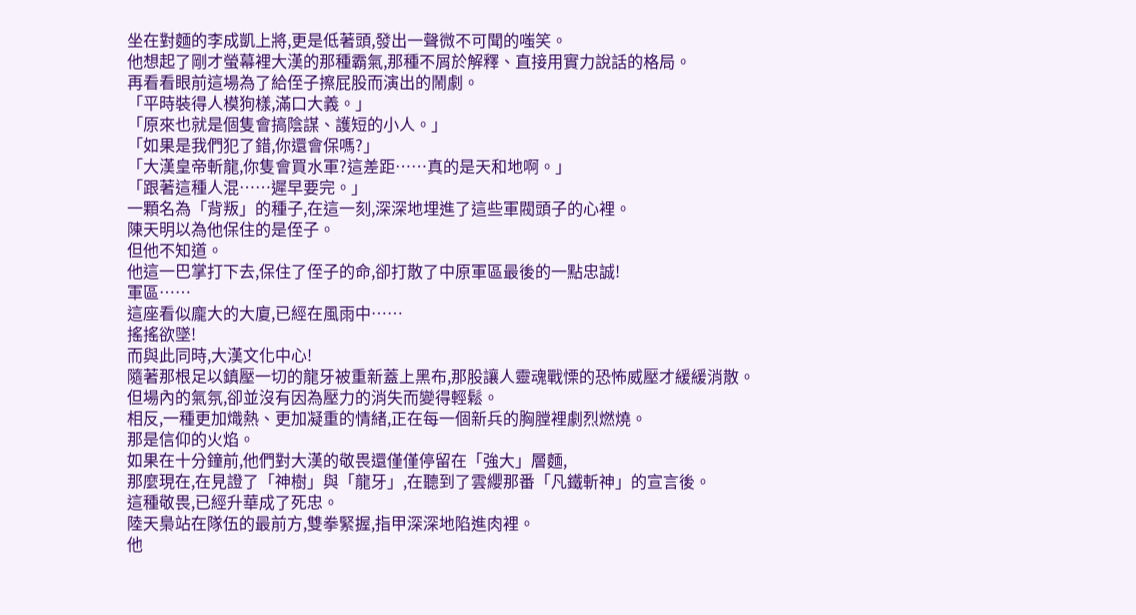坐在對麵的李成凱上將,更是低著頭,發出一聲微不可聞的嗤笑。
他想起了剛才螢幕裡大漢的那種霸氣,那種不屑於解釋、直接用實力說話的格局。
再看看眼前這場為了給侄子擦屁股而演出的鬧劇。
「平時裝得人模狗樣,滿口大義。」
「原來也就是個隻會搞陰謀、護短的小人。」
「如果是我們犯了錯,你還會保嗎?」
「大漢皇帝斬龍,你隻會買水軍?這差距……真的是天和地啊。」
「跟著這種人混……遲早要完。」
一顆名為「背叛」的種子,在這一刻,深深地埋進了這些軍閥頭子的心裡。
陳天明以為他保住的是侄子。
但他不知道。
他這一巴掌打下去,保住了侄子的命,卻打散了中原軍區最後的一點忠誠!
軍區……
這座看似龐大的大廈,已經在風雨中……
搖搖欲墜!
而與此同時,大漢文化中心!
隨著那根足以鎮壓一切的龍牙被重新蓋上黑布,那股讓人靈魂戰慄的恐怖威壓才緩緩消散。
但場內的氣氛,卻並沒有因為壓力的消失而變得輕鬆。
相反,一種更加熾熱、更加凝重的情緒,正在每一個新兵的胸膛裡劇烈燃燒。
那是信仰的火焰。
如果在十分鐘前,他們對大漢的敬畏還僅僅停留在「強大」層麵,
那麼現在,在見證了「神樹」與「龍牙」,在聽到了雲纓那番「凡鐵斬神」的宣言後。
這種敬畏,已經升華成了死忠。
陸天梟站在隊伍的最前方,雙拳緊握,指甲深深地陷進肉裡。
他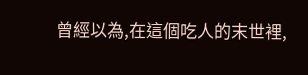曾經以為,在這個吃人的末世裡,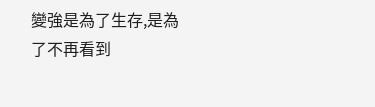變強是為了生存,是為了不再看到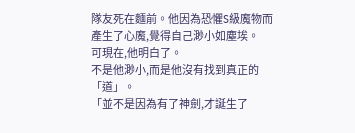隊友死在麵前。他因為恐懼S級魔物而產生了心魔,覺得自己渺小如塵埃。
可現在,他明白了。
不是他渺小,而是他沒有找到真正的「道」。
「並不是因為有了神劍,才誕生了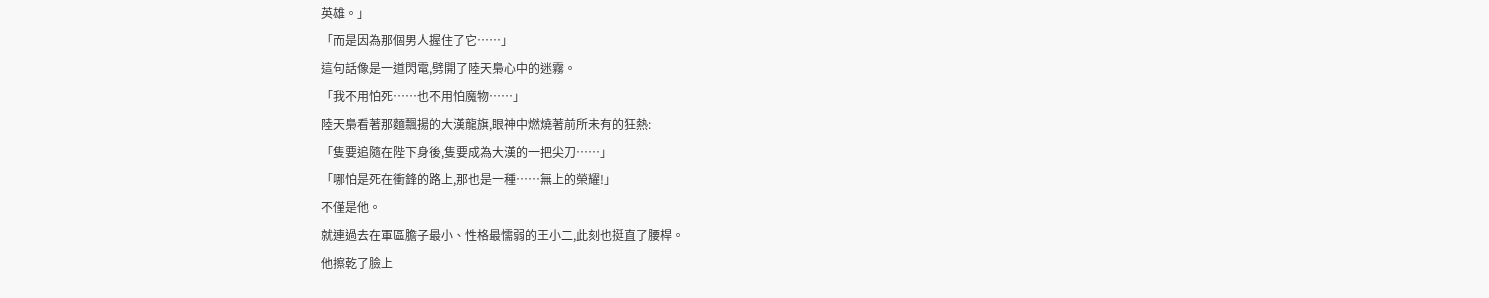英雄。」
「而是因為那個男人握住了它……」
這句話像是一道閃電,劈開了陸天梟心中的迷霧。
「我不用怕死……也不用怕魔物……」
陸天梟看著那麵飄揚的大漢龍旗,眼神中燃燒著前所未有的狂熱:
「隻要追隨在陛下身後,隻要成為大漢的一把尖刀……」
「哪怕是死在衝鋒的路上,那也是一種……無上的榮耀!」
不僅是他。
就連過去在軍區膽子最小、性格最懦弱的王小二,此刻也挺直了腰桿。
他擦乾了臉上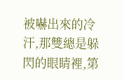被嚇出來的冷汗,那雙總是躲閃的眼睛裡,第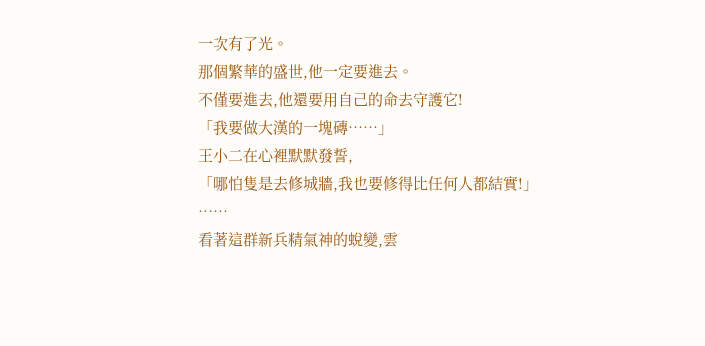一次有了光。
那個繁華的盛世,他一定要進去。
不僅要進去,他還要用自己的命去守護它!
「我要做大漢的一塊磚……」
王小二在心裡默默發誓,
「哪怕隻是去修城牆,我也要修得比任何人都結實!」
……
看著這群新兵精氣神的蛻變,雲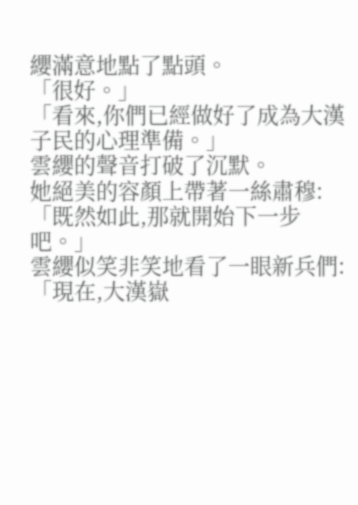纓滿意地點了點頭。
「很好。」
「看來,你們已經做好了成為大漢子民的心理準備。」
雲纓的聲音打破了沉默。
她絕美的容顏上帶著一絲肅穆:
「既然如此,那就開始下一步吧。」
雲纓似笑非笑地看了一眼新兵們:
「現在,大漢嶽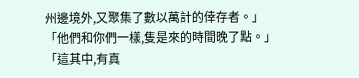州邊境外,又聚集了數以萬計的倖存者。」
「他們和你們一樣,隻是來的時間晚了點。」
「這其中,有真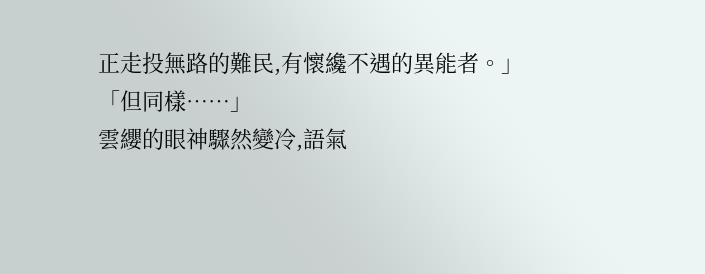正走投無路的難民,有懷纔不遇的異能者。」
「但同樣……」
雲纓的眼神驟然變冷,語氣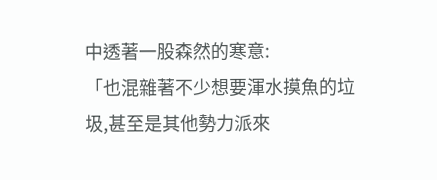中透著一股森然的寒意:
「也混雜著不少想要渾水摸魚的垃圾,甚至是其他勢力派來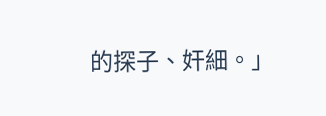的探子、奸細。」